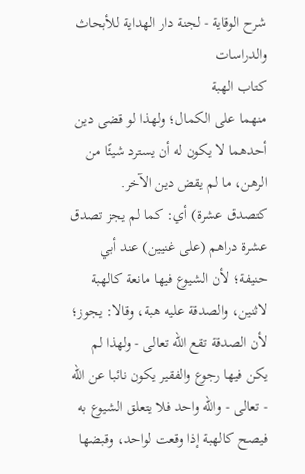شرح الوقاية - لجنة دار الهداية للأبحاث والدراسات
كتاب الهبة
منهما على الكمال؛ ولهذا لو قضى دين أحدهما لا يكون له أن يسترد شيئًا من الرهن، ما لم يقض دين الآخر.
كتصدق عشرة) أي: كما لم يجز تصدق عشرة دراهم (على غنيين) عند أبي حنيفة؛ لأن الشيوع فيها مانعة كالهبة لاثنين، والصدقة عليه هبة، وقالا: يجوز؛ لأن الصدقة تقع الله تعالى - ولهذا لم يكن فيها رجوع والفقير يكون نائبا عن الله - تعالى - والله واحد فلا يتعلق الشيوع به فيصح كالهبة إذا وقعت لواحد، وقبضها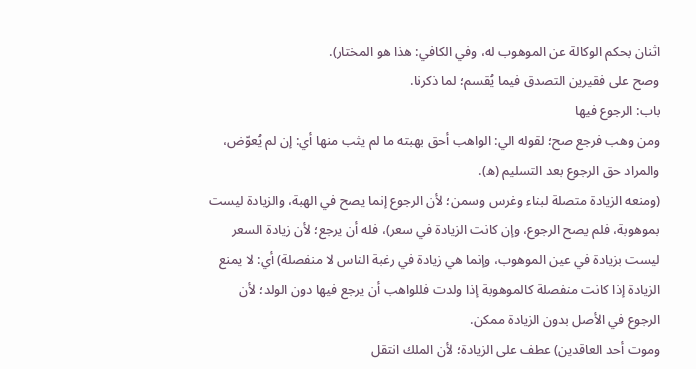اثنان بحكم الوكالة عن الموهوب له، وفي الكافي: هذا هو المختار).
وصح على فقيرين التصدق فيما يُقسم؛ لما ذكرنا.
باب: الرجوع فيها
ومن وهب فرجع صح؛ لقوله الي: الواهب أحق بهبته ما لم يثب منها أي: إن لم يُعوّض، والمراد حق الرجوع بعد التسليم (ه).
(ومنعه الزيادة متصلة لبناء وغرس وسمن؛ لأن الرجوع إنما يصح في الهبة، والزيادة ليست بموهوبة، فلم يصح الرجوع، وإن كانت الزيادة في سعر)، فله أن يرجع؛ لأن زيادة السعر ليست بزيادة في عين الموهوب، وإنما هي زيادة في رغبة الناس لا منفصلة) أي: لا يمنع الزيادة إذا كانت منفصلة كالموهوبة إذا ولدت فللواهب أن يرجع فيها دون الولد؛ لأن الرجوع في الأصل بدون الزيادة ممكن.
وموت أحد العاقدين) عطف على الزيادة؛ لأن الملك انتقل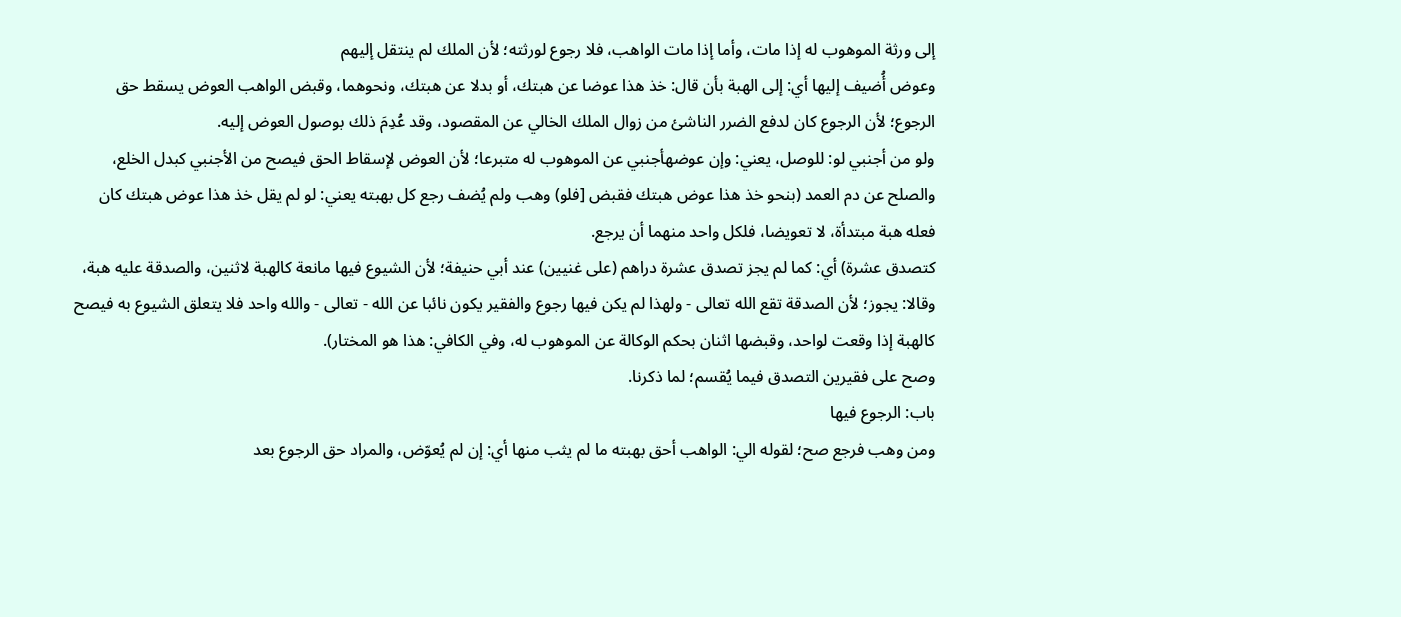إلى ورثة الموهوب له إذا مات، وأما إذا مات الواهب، فلا رجوع لورثته؛ لأن الملك لم ينتقل إليهم
وعوض أُضيف إليها أي: إلى الهبة بأن قال: خذ هذا عوضا عن هبتك، أو بدلا عن هبتك، ونحوهما، وقبض الواهب العوض يسقط حق الرجوع؛ لأن الرجوع كان لدفع الضرر الناشئ من زوال الملك الخالي عن المقصود، وقد عُدِمَ ذلك بوصول العوض إليه.
ولو من أجنبي لو: للوصل، يعني: وإن عوضهأجنبي عن الموهوب له متبرعا؛ لأن العوض لإسقاط الحق فيصح من الأجنبي كبدل الخلع، والصلح عن دم العمد (بنحو خذ هذا عوض هبتك فقبض [فلو) وهب ولم يُضف رجع كل بهبته يعني: لو لم يقل خذ هذا عوض هبتك كان فعله هبة مبتدأة، لا تعويضا، فلكل واحد منهما أن يرجع.
كتصدق عشرة) أي: كما لم يجز تصدق عشرة دراهم (على غنيين) عند أبي حنيفة؛ لأن الشيوع فيها مانعة كالهبة لاثنين، والصدقة عليه هبة، وقالا: يجوز؛ لأن الصدقة تقع الله تعالى - ولهذا لم يكن فيها رجوع والفقير يكون نائبا عن الله - تعالى - والله واحد فلا يتعلق الشيوع به فيصح كالهبة إذا وقعت لواحد، وقبضها اثنان بحكم الوكالة عن الموهوب له، وفي الكافي: هذا هو المختار).
وصح على فقيرين التصدق فيما يُقسم؛ لما ذكرنا.
باب: الرجوع فيها
ومن وهب فرجع صح؛ لقوله الي: الواهب أحق بهبته ما لم يثب منها أي: إن لم يُعوّض، والمراد حق الرجوع بعد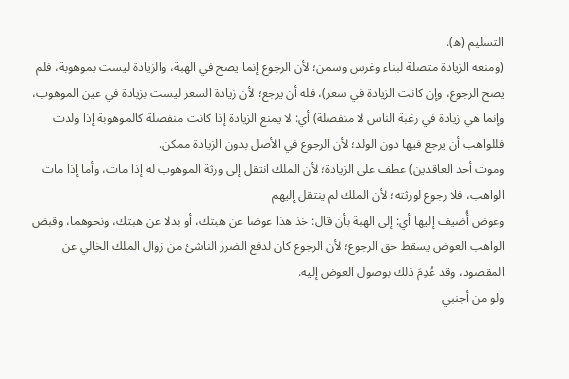التسليم (ه).
(ومنعه الزيادة متصلة لبناء وغرس وسمن؛ لأن الرجوع إنما يصح في الهبة، والزيادة ليست بموهوبة، فلم يصح الرجوع، وإن كانت الزيادة في سعر)، فله أن يرجع؛ لأن زيادة السعر ليست بزيادة في عين الموهوب، وإنما هي زيادة في رغبة الناس لا منفصلة) أي: لا يمنع الزيادة إذا كانت منفصلة كالموهوبة إذا ولدت فللواهب أن يرجع فيها دون الولد؛ لأن الرجوع في الأصل بدون الزيادة ممكن.
وموت أحد العاقدين) عطف على الزيادة؛ لأن الملك انتقل إلى ورثة الموهوب له إذا مات، وأما إذا مات الواهب، فلا رجوع لورثته؛ لأن الملك لم ينتقل إليهم
وعوض أُضيف إليها أي: إلى الهبة بأن قال: خذ هذا عوضا عن هبتك، أو بدلا عن هبتك، ونحوهما، وقبض الواهب العوض يسقط حق الرجوع؛ لأن الرجوع كان لدفع الضرر الناشئ من زوال الملك الخالي عن المقصود، وقد عُدِمَ ذلك بوصول العوض إليه.
ولو من أجنبي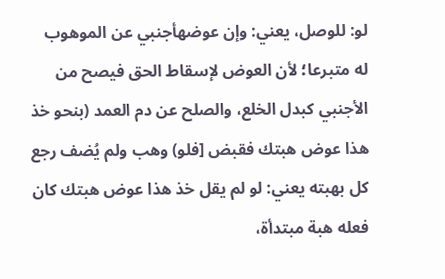لو: للوصل، يعني: وإن عوضهأجنبي عن الموهوب له متبرعا؛ لأن العوض لإسقاط الحق فيصح من الأجنبي كبدل الخلع، والصلح عن دم العمد (بنحو خذ هذا عوض هبتك فقبض [فلو) وهب ولم يُضف رجع كل بهبته يعني: لو لم يقل خذ هذا عوض هبتك كان فعله هبة مبتدأة،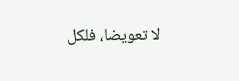لا تعويضا، فلكل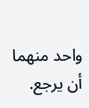واحد منهما أن يرجع.